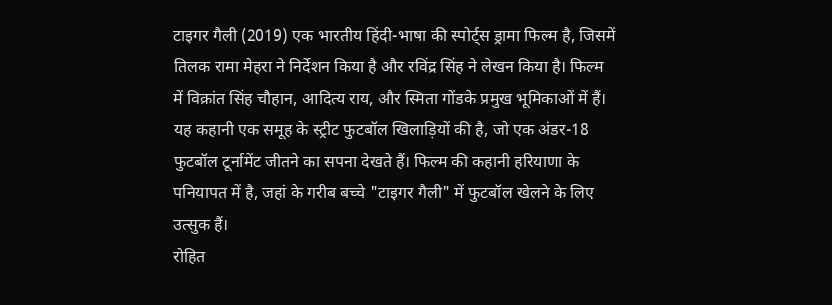टाइगर गैली (2019) एक भारतीय हिंदी-भाषा की स्पोर्ट्स ड्रामा फिल्म है, जिसमें तिलक रामा मेहरा ने निर्देशन किया है और रविंद्र सिंह ने लेखन किया है। फिल्म में विक्रांत सिंह चौहान, आदित्य राय, और स्मिता गोंडके प्रमुख भूमिकाओं में हैं। यह कहानी एक समूह के स्ट्रीट फुटबॉल खिलाड़ियों की है, जो एक अंडर-18 फुटबॉल टूर्नामेंट जीतने का सपना देखते हैं। फिल्म की कहानी हरियाणा के पनियापत में है, जहां के गरीब बच्चे "टाइगर गैली" में फुटबॉल खेलने के लिए उत्सुक हैं।
रोहित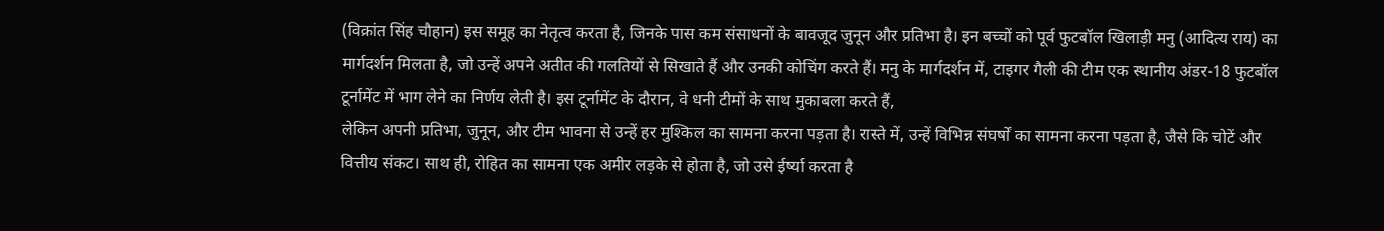(विक्रांत सिंह चौहान) इस समूह का नेतृत्व करता है, जिनके पास कम संसाधनों के बावजूद जुनून और प्रतिभा है। इन बच्चों को पूर्व फुटबॉल खिलाड़ी मनु (आदित्य राय) का मार्गदर्शन मिलता है, जो उन्हें अपने अतीत की गलतियों से सिखाते हैं और उनकी कोचिंग करते हैं। मनु के मार्गदर्शन में, टाइगर गैली की टीम एक स्थानीय अंडर-18 फुटबॉल टूर्नामेंट में भाग लेने का निर्णय लेती है। इस टूर्नामेंट के दौरान, वे धनी टीमों के साथ मुकाबला करते हैं,
लेकिन अपनी प्रतिभा, जुनून, और टीम भावना से उन्हें हर मुश्किल का सामना करना पड़ता है। रास्ते में, उन्हें विभिन्न संघर्षों का सामना करना पड़ता है, जैसे कि चोटें और वित्तीय संकट। साथ ही, रोहित का सामना एक अमीर लड़के से होता है, जो उसे ईर्ष्या करता है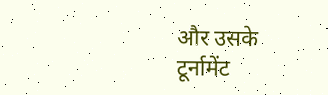और उसके टूर्नामेंट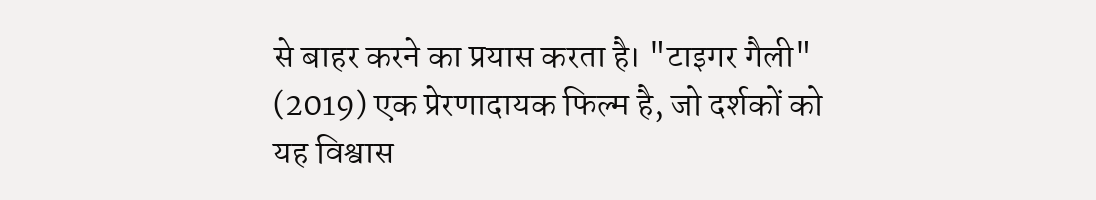से बाहर करने का प्रयास करता है। "टाइगर गैली" (2019) एक प्रेरणादायक फिल्म है, जो दर्शकों को यह विश्वास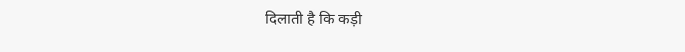दिलाती है कि कड़ी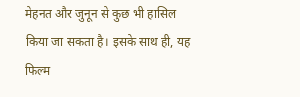मेहनत और जुनून से कुछ भी हासिल किया जा सकता है। इसके साथ ही, यह फिल्म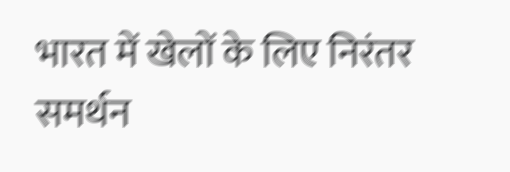भारत में खेलों के लिए निरंतर समर्थन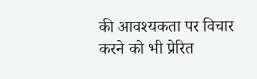की आवश्यकता पर विचार करने को भी प्रेरित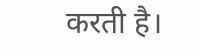करती है।